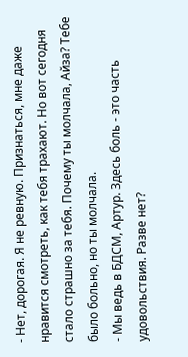- Нет, дорогая. Я не ревную. Признаться, мне даже нравится смотреть, как тебя трахают. Но вот сегодня стало страшно за тебя. Почему ты молчала, Айза? Тебе было больно, но ты молчала.
- Мы ведь в БДСМ, Артур. Здесь боль - это часть удовольствия. Разве нет?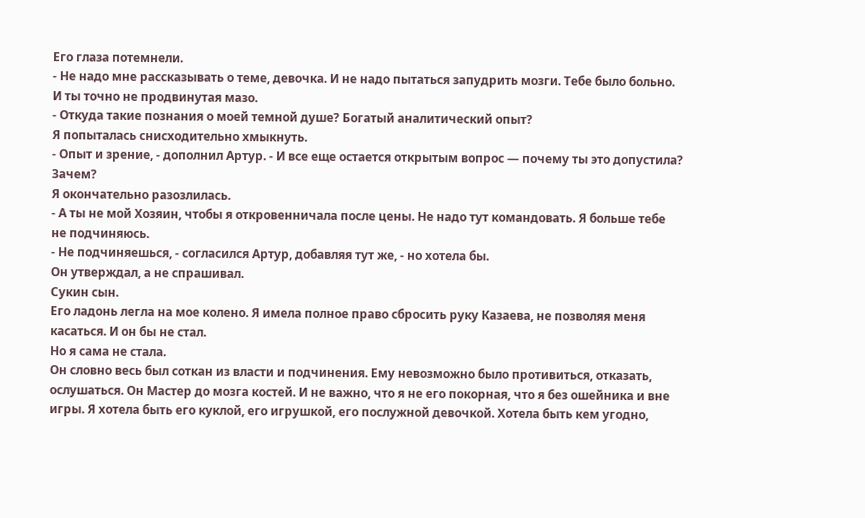Его глаза потемнели.
- Не надо мне рассказывать о теме, девочка. И не надо пытаться запудрить мозги. Тебе было больно. И ты точно не продвинутая мазо.
- Откуда такие познания о моей темной душе? Богатый аналитический опыт?
Я попыталась снисходительно хмыкнуть.
- Опыт и зрение, - дополнил Артур. - И все еще остается открытым вопрос — почему ты это допустила? Зачем?
Я окончательно разозлилась.
- А ты не мой Хозяин, чтобы я откровенничала после цены. Не надо тут командовать. Я больше тебе не подчиняюсь.
- Не подчиняешься, - согласился Артур, добавляя тут же, - но хотела бы.
Он утверждал, а не спрашивал.
Сукин сын.
Его ладонь легла на мое колено. Я имела полное право сбросить руку Казаева, не позволяя меня касаться. И он бы не стал.
Но я сама не стала.
Он словно весь был соткан из власти и подчинения. Ему невозможно было противиться, отказать, ослушаться. Он Мастер до мозга костей. И не важно, что я не его покорная, что я без ошейника и вне игры. Я хотела быть его куклой, его игрушкой, его послужной девочкой. Хотела быть кем угодно,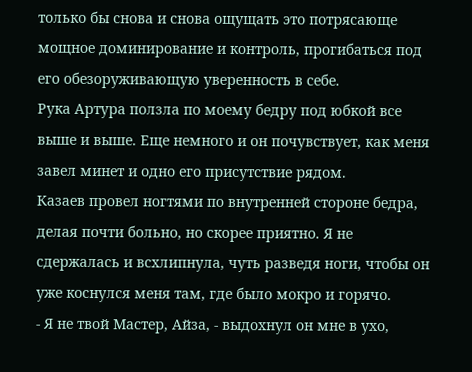только бы снова и снова ощущать это потрясающе мощное доминирование и контроль, прогибаться под его обезоруживающую уверенность в себе.
Рука Артура ползла по моему бедру под юбкой все выше и выше. Еще немного и он почувствует, как меня завел минет и одно его присутствие рядом.
Казаев провел ногтями по внутренней стороне бедра, делая почти больно, но скорее приятно. Я не сдержалась и всхлипнула, чуть разведя ноги, чтобы он уже коснулся меня там, где было мокро и горячо.
- Я не твой Мастер, Айза, - выдохнул он мне в ухо,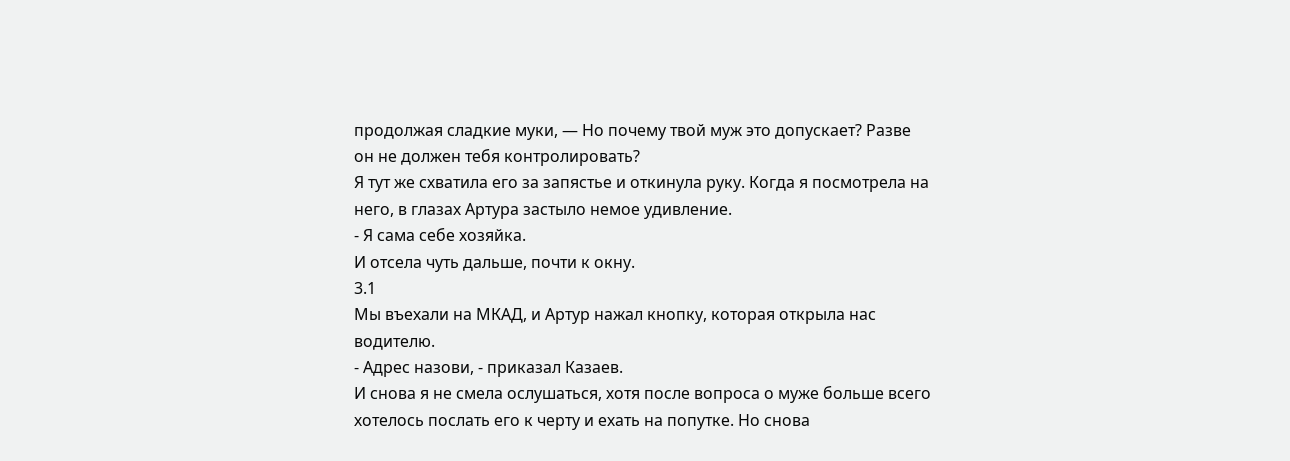продолжая сладкие муки, — Но почему твой муж это допускает? Разве он не должен тебя контролировать?
Я тут же схватила его за запястье и откинула руку. Когда я посмотрела на него, в глазах Артура застыло немое удивление.
- Я сама себе хозяйка.
И отсела чуть дальше, почти к окну.
3.1
Мы въехали на МКАД, и Артур нажал кнопку, которая открыла нас водителю.
- Адрес назови, - приказал Казаев.
И снова я не смела ослушаться, хотя после вопроса о муже больше всего хотелось послать его к черту и ехать на попутке. Но снова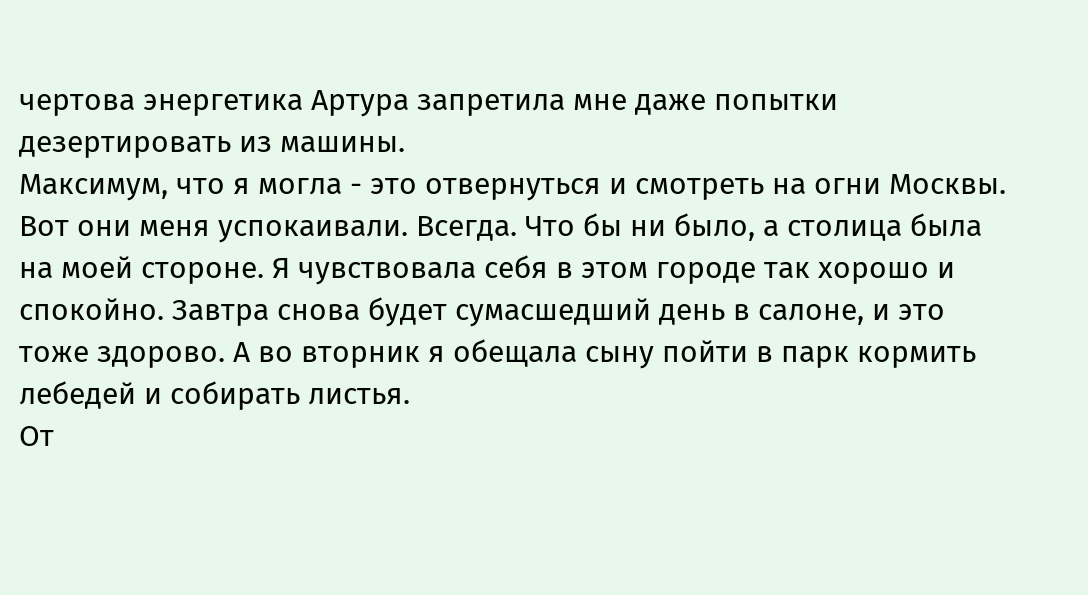чертова энергетика Артура запретила мне даже попытки дезертировать из машины.
Максимум, что я могла - это отвернуться и смотреть на огни Москвы. Вот они меня успокаивали. Всегда. Что бы ни было, а столица была на моей стороне. Я чувствовала себя в этом городе так хорошо и спокойно. Завтра снова будет сумасшедший день в салоне, и это тоже здорово. А во вторник я обещала сыну пойти в парк кормить лебедей и собирать листья.
От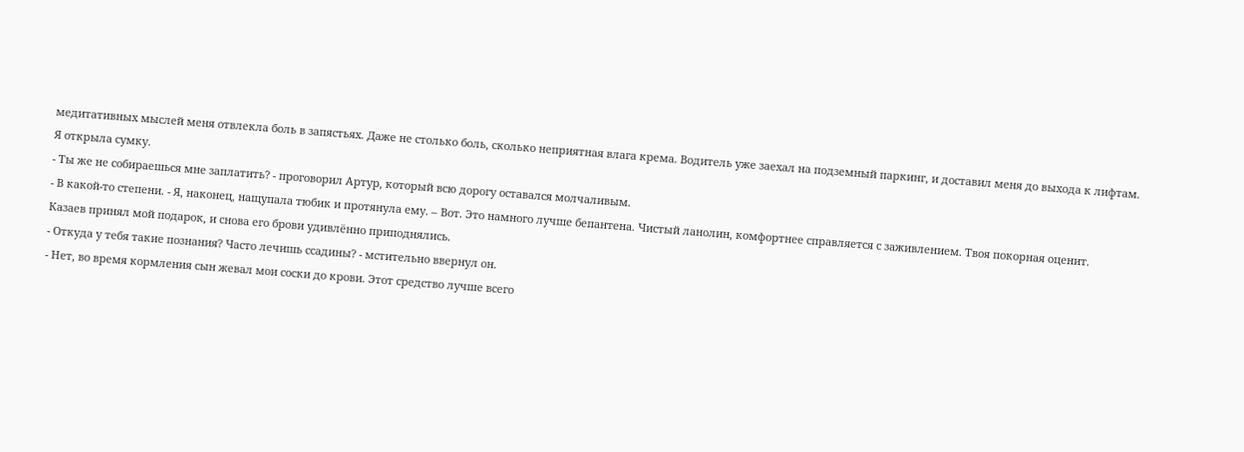медитативных мыслей меня отвлекла боль в запястьях. Даже не столько боль, сколько неприятная влага крема. Водитель уже заехал на подземный паркинг, и доставил меня до выхода к лифтам.
Я открыла сумку.
- Ты же не собираешься мне заплатить? - проговорил Артур, который всю дорогу оставался молчаливым.
- В какой-то степени. - Я, наконец, нащупала тюбик и протянула ему. – Вот. Это намного лучше бепантена. Чистый ланолин, комфортнее справляется с заживлением. Твоя покорная оценит.
Казаев принял мой подарок, и снова его брови удивлённо приподнялись.
- Откуда у тебя такие познания? Часто лечишь ссадины? - мстительно ввернул он.
- Нет, во время кормления сын жевал мои соски до крови. Этот средство лучше всего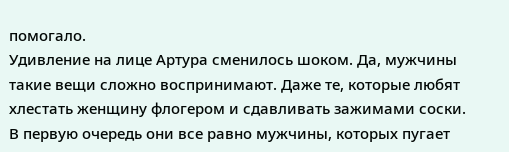помогало.
Удивление на лице Артура сменилось шоком. Да, мужчины такие вещи сложно воспринимают. Даже те, которые любят хлестать женщину флогером и сдавливать зажимами соски.
В первую очередь они все равно мужчины, которых пугает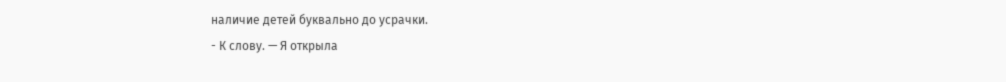наличие детей буквально до усрачки.
- К слову. — Я открыла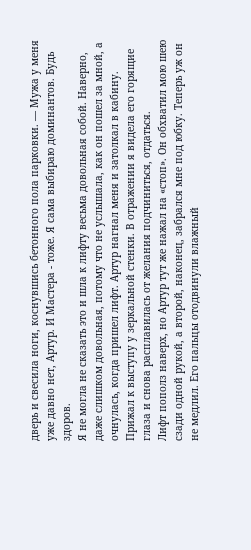дверь и свесила ноги, коснувшись бетонного пола парковки. — Мужа у меня уже давно нет, Артур. И Мастера - тоже. Я сама выбираю доминантов. Будь здоров.
Я не могла не сказать это и шла к лифту весьма довольная собой. Наверно, даже слишком довольная, потому что не услышала, как он пошел за мной, а очнулась, когда пришел лифт. Артур нагнал меня и затолкал в кабину. Прижал к выступу у зеркальной стенки. В отражении я видела его горящие глаза и снова расплавилась от желания подчиниться, отдаться.
Лифт пополз наверх, но Артур тут же нажал на «стоп». Он обхватил мою шею сзади одной рукой, а второй, наконец, забрался мне под юбку. Теперь уж он не медлил. Его пальцы отодвинули влажный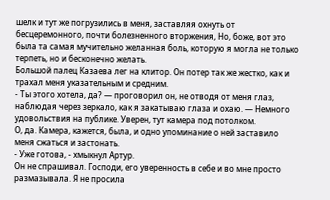шелк и тут же погрузились в меня, заставляя охнуть от бесцеремонного, почти болезненного вторжения, Но, боже, вот это была та самая мучительно желанная боль, которую я могла не только терпеть, но и бесконечно желать.
Большой палец Казаева лег на клитор. Он потер так же жестко, как и трахал меня указательным и средним.
- Ты этого хотела, да? — проговорил он, не отводя от меня глаз, наблюдая через зеркало, как я закатываю глаза и охаю. — Немного удовольствия на публике. Уверен, тут камера под потолком.
О, да. Камера, кажется, была, и одно упоминание о ней заставило меня сжаться и застонать.
- Уже готова, - хмыкнул Артур.
Он не спрашивал. Господи, его уверенность в себе и во мне просто размазывала. Я не просила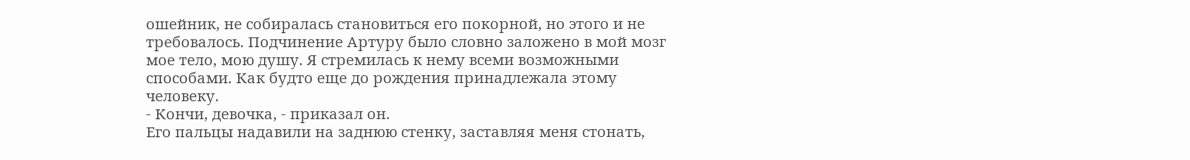ошейник, не собиралась становиться его покорной, но этого и не требовалось. Подчинение Артуру было словно заложено в мой мозг мое тело, мою душу. Я стремилась к нему всеми возможными способами. Как будто еще до рождения принадлежала этому человеку.
- Кончи, девочка, - приказал он.
Его пальцы надавили на заднюю стенку, заставляя меня стонать,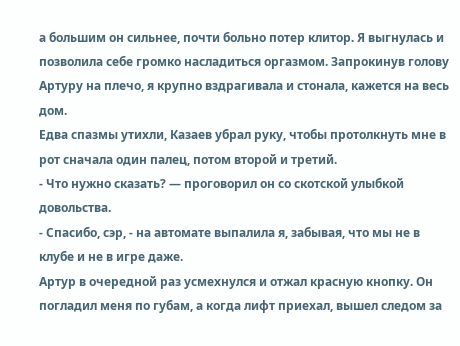а большим он сильнее, почти больно потер клитор. Я выгнулась и позволила себе громко насладиться оргазмом. Запрокинув голову Артуру на плечо, я крупно вздрагивала и стонала, кажется на весь дом.
Едва спазмы утихли, Казаев убрал руку, чтобы протолкнуть мне в рот сначала один палец, потом второй и третий.
- Что нужно сказать? — проговорил он со скотской улыбкой довольства.
- Спасибо, сэр, - на автомате выпалила я, забывая, что мы не в клубе и не в игре даже.
Артур в очередной раз усмехнулся и отжал красную кнопку. Он погладил меня по губам, а когда лифт приехал, вышел следом за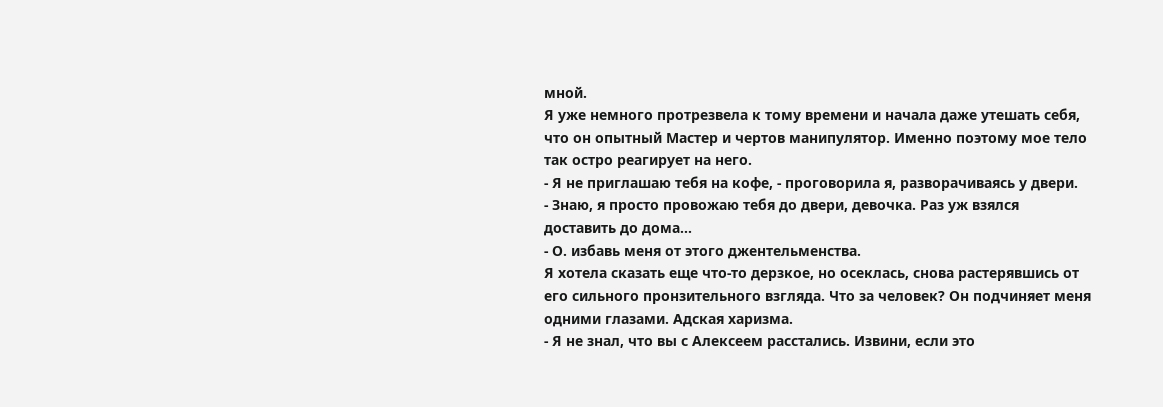мной.
Я уже немного протрезвела к тому времени и начала даже утешать себя, что он опытный Мастер и чертов манипулятор. Именно поэтому мое тело так остро реагирует на него.
- Я не приглашаю тебя на кофе, - проговорила я, разворачиваясь у двери.
- Знаю, я просто провожаю тебя до двери, девочка. Раз уж взялся доставить до дома...
- О. избавь меня от этого джентельменства.
Я хотела сказать еще что-то дерзкое, но осеклась, снова растерявшись от его сильного пронзительного взгляда. Что за человек? Он подчиняет меня одними глазами. Адская харизма.
- Я не знал, что вы с Алексеем расстались. Извини, если это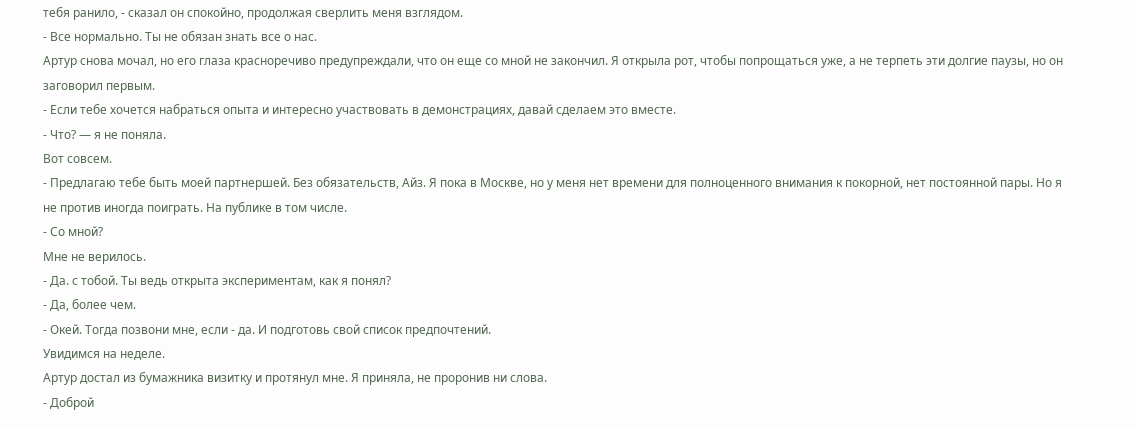тебя ранило, - сказал он спокойно, продолжая сверлить меня взглядом.
- Все нормально. Ты не обязан знать все о нас.
Артур снова мочал, но его глаза красноречиво предупреждали, что он еще со мной не закончил. Я открыла рот, чтобы попрощаться уже, а не терпеть эти долгие паузы, но он заговорил первым.
- Если тебе хочется набраться опыта и интересно участвовать в демонстрациях, давай сделаем это вместе.
- Что? — я не поняла.
Вот совсем.
- Предлагаю тебе быть моей партнершей. Без обязательств, Айз. Я пока в Москве, но у меня нет времени для полноценного внимания к покорной, нет постоянной пары. Но я не против иногда поиграть. На публике в том числе.
- Со мной?
Мне не верилось.
- Да. с тобой. Ты ведь открыта экспериментам, как я понял?
- Да, более чем.
- Окей. Тогда позвони мне, если - да. И подготовь свой список предпочтений.
Увидимся на неделе.
Артур достал из бумажника визитку и протянул мне. Я приняла, не проронив ни слова.
- Доброй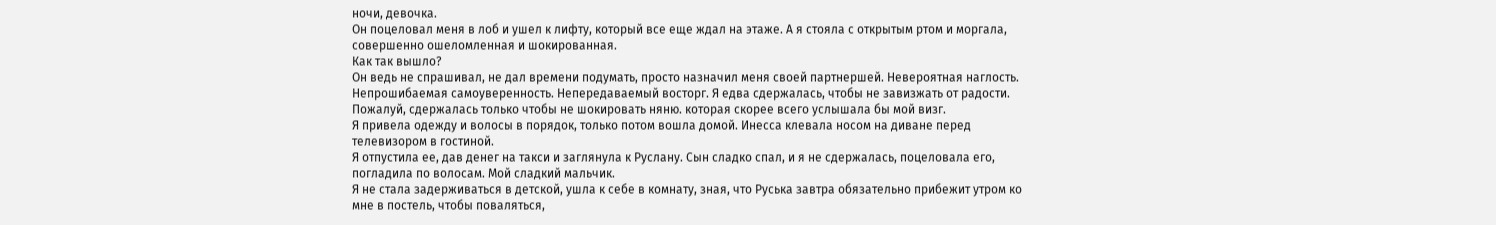ночи, девочка.
Он поцеловал меня в лоб и ушел к лифту, который все еще ждал на этаже. А я стояла с открытым ртом и моргала, совершенно ошеломленная и шокированная.
Как так вышло?
Он ведь не спрашивал, не дал времени подумать, просто назначил меня своей партнершей. Невероятная наглость. Непрошибаемая самоуверенность. Непередаваемый восторг. Я едва сдержалась, чтобы не завизжать от радости.
Пожалуй, сдержалась только чтобы не шокировать няню. которая скорее всего услышала бы мой визг.
Я привела одежду и волосы в порядок, только потом вошла домой. Инесса клевала носом на диване перед телевизором в гостиной.
Я отпустила ее, дав денег на такси и заглянула к Руслану. Сын сладко спал, и я не сдержалась, поцеловала его, погладила по волосам. Мой сладкий мальчик.
Я не стала задерживаться в детской, ушла к себе в комнату, зная, что Руська завтра обязательно прибежит утром ко мне в постель, чтобы поваляться,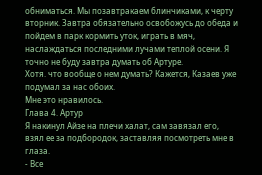обниматься. Мы позавтракаем блинчиками, к черту вторник. Завтра обязательно освобожусь до обеда и пойдем в парк кормить уток, играть в мяч, наслаждаться последними лучами теплой осени. Я точно не буду завтра думать об Артуре.
Хотя. что вообще о нем думать? Кажется, Казаев уже подумал за нас обоих.
Мне это нравилось.
Глава 4. Артур
Я накинул Айзе на плечи халат, сам завязал его, взял ее за подбородок, заставляя посмотреть мне в глаза.
- Все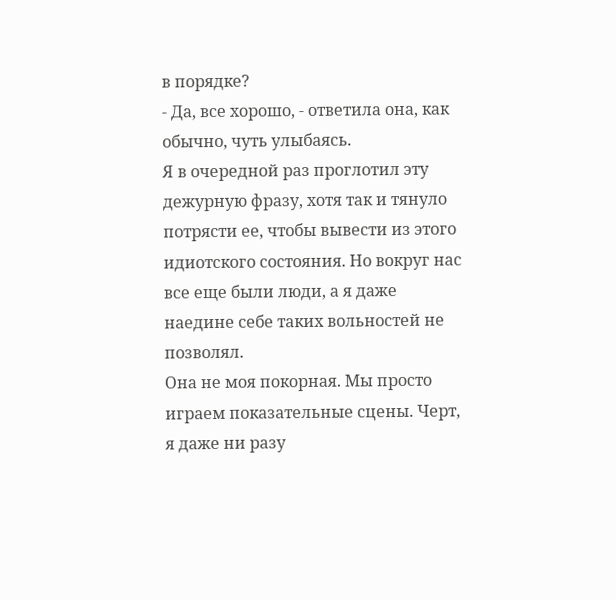в порядке?
- Да, все хорошо, - ответила она, как обычно, чуть улыбаясь.
Я в очередной раз проглотил эту дежурную фразу, хотя так и тянуло потрясти ее, чтобы вывести из этого идиотского состояния. Но вокруг нас все еще были люди, а я даже наедине себе таких вольностей не позволял.
Она не моя покорная. Мы просто играем показательные сцены. Черт, я даже ни разу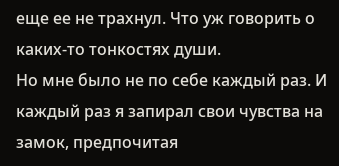еще ее не трахнул. Что уж говорить о каких-то тонкостях души.
Но мне было не по себе каждый раз. И каждый раз я запирал свои чувства на замок, предпочитая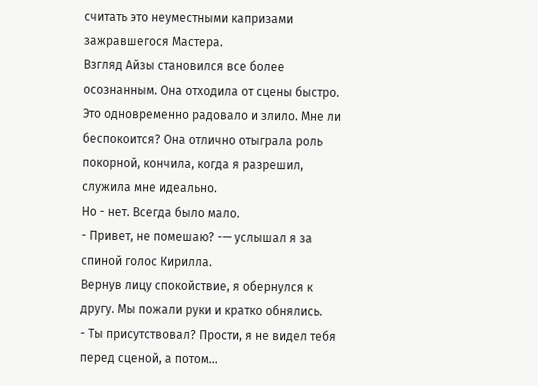считать это неуместными капризами зажравшегося Мастера.
Взгляд Айзы становился все более осознанным. Она отходила от сцены быстро. Это одновременно радовало и злило. Мне ли беспокоится? Она отлично отыграла роль покорной, кончила, когда я разрешил, служила мне идеально.
Но - нет. Всегда было мало.
- Привет, не помешаю? -— услышал я за спиной голос Кирилла.
Вернув лицу спокойствие, я обернулся к другу. Мы пожали руки и кратко обнялись.
- Ты присутствовал? Прости, я не видел тебя перед сценой, а потом...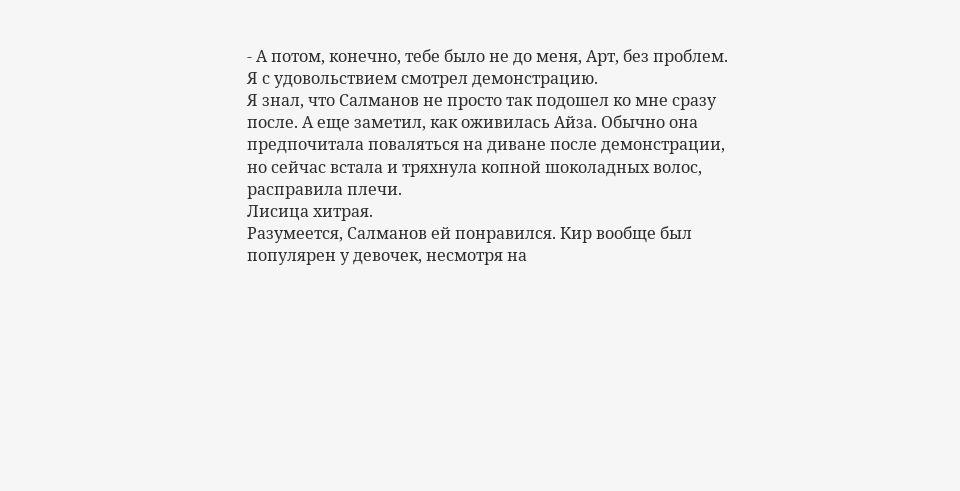- А потом, конечно, тебе было не до меня, Арт, без проблем. Я с удовольствием смотрел демонстрацию.
Я знал, что Салманов не просто так подошел ко мне сразу после. А еще заметил, как оживилась Айза. Обычно она предпочитала поваляться на диване после демонстрации, но сейчас встала и тряхнула копной шоколадных волос, расправила плечи.
Лисица хитрая.
Разумеется, Салманов ей понравился. Кир вообще был популярен у девочек, несмотря на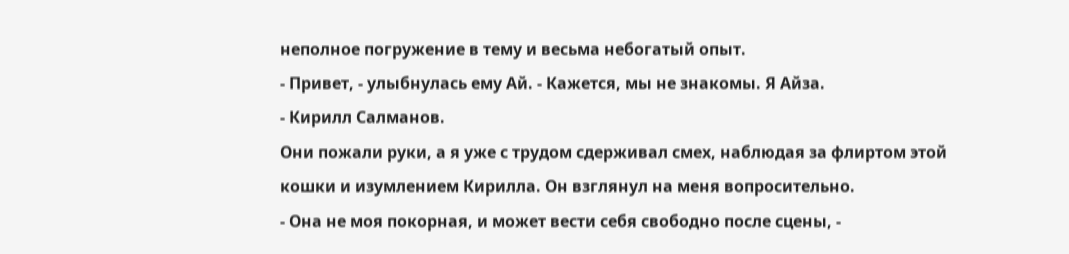неполное погружение в тему и весьма небогатый опыт.
- Привет, - улыбнулась ему Ай. - Кажется, мы не знакомы. Я Айза.
- Кирилл Салманов.
Они пожали руки, а я уже с трудом сдерживал смех, наблюдая за флиртом этой кошки и изумлением Кирилла. Он взглянул на меня вопросительно.
- Она не моя покорная, и может вести себя свободно после сцены, -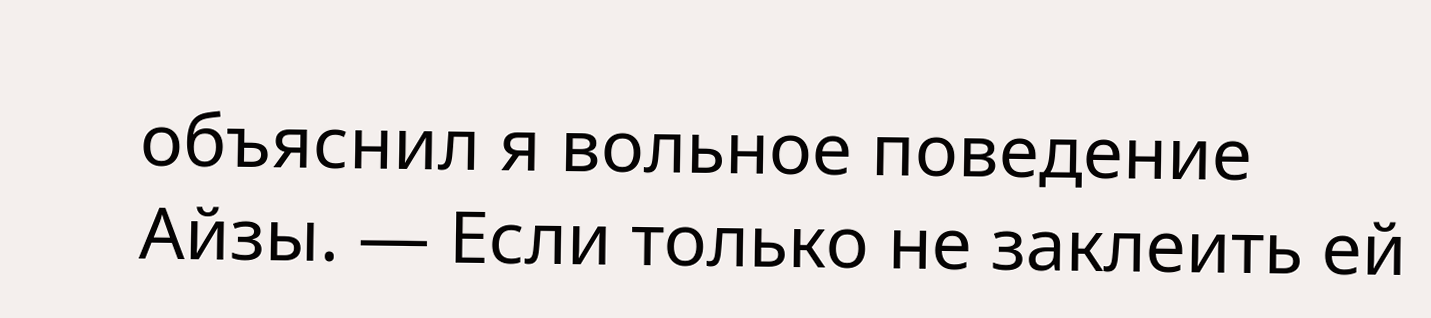объяснил я вольное поведение Айзы. — Если только не заклеить ей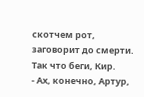скотчем рот, заговорит до смерти. Так что беги, Кир.
- Ах, конечно, Артур,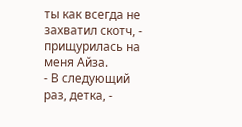ты как всегда не захватил скотч, - прищурилась на меня Айза.
- В следующий раз, детка, -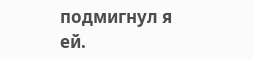подмигнул я ей.